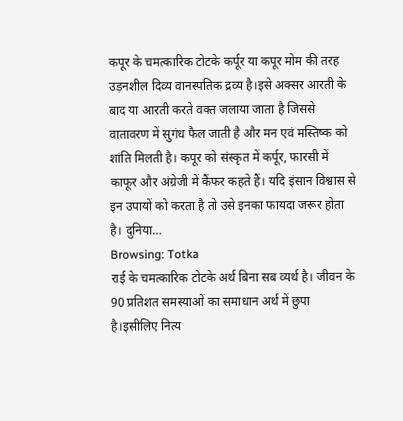कपूर के चमत्कारिक टोटके कर्पूर या कपूर मोम की तरह उड़नशील दिव्य वानस्पतिक द्रव्य है।इसे अक्सर आरती के बाद या आरती करते वक्त जलाया जाता है जिससे वातावरण में सुगंध फैल जाती है और मन एवं मस्तिष्क को शांति मिलती है। कपूर को संस्कृत में कर्पूर, फारसी में काफूर और अंग्रेजी में कैंफर कहते हैं। यदि इंसान विश्वास से इन उपायों को करता है तो उसे इनका फायदा जरूर होता है। दुनिया…
Browsing: Totka
राई के चमत्कारिक टोटके अर्थ बिना सब व्यर्थ है। जीवन के 90 प्रतिशत समस्याओं का समाधान अर्थ में छुपा है।इसीलिए नित्य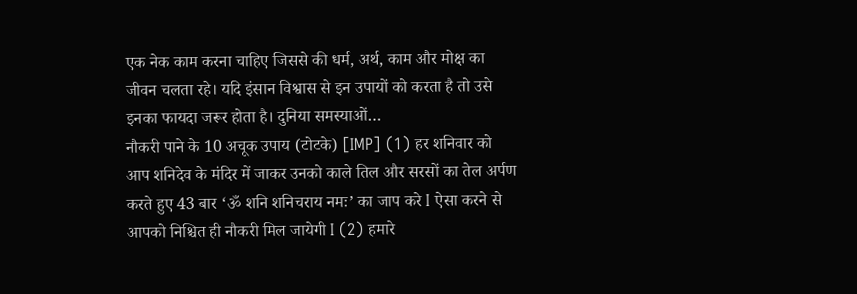एक नेक काम करना चाहिए जिससे की धर्म, अर्थ, काम और मोक्ष का जीवन चलता रहे। यदि इंसान विश्वास से इन उपायों को करता है तो उसे इनका फायदा जरूर होता है। दुनिया समस्याओं…
नौकरी पाने के 10 अचूक उपाय (टोटके) [IMP] (1) हर शनिवार को आप शनिदेव के मंदिर में जाकर उनको काले तिल और सरसों का तेल अर्पण करते हुए 43 बार ‘ॐ शनि शनिचराय नमः’ का जाप करे I ऐसा करने से आपको निश्चित ही नौकरी मिल जायेगी I (2) हमारे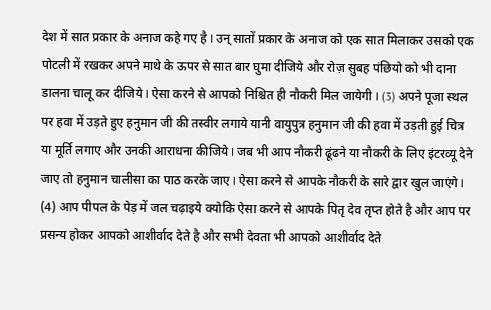देश में सात प्रकार के अनाज कहे गए है I उन् सातों प्रकार के अनाज को एक सात मिलाकर उसको एक पोटली में रखकर अपने माथे के ऊपर से सात बार घुमा दीजिये और रोज़ सुबह पंछियो को भी दाना डालना चालू कर दीजिये I ऐसा करने से आपको निश्चित ही नौकरी मिल जायेगी I (3) अपने पूजा स्थल पर हवा में उड़ते हुए हनुमान जी की तस्वीर लगाये यानी वायुपुत्र हनुमान जी की हवा में उड़ती हुई चित्र या मूर्ति लगाए और उनकी आराधना कीजिये I जब भी आप नौकरी ढूंढने या नौकरी के लिए इंटरव्यू देने जाए तो हनुमान चालीसा का पाठ करके जाए I ऐसा करने से आपके नौकरी के सारे द्वार खुल जाएंगे I (4) आप पीपल के पेड़ में जल चढ़ाइये क्योकि ऐसा करने से आपके पितृ देव तृप्त होते है और आप पर प्रसन्य होकर आपको आशीर्वाद देते है और सभी देवता भी आपको आशीर्वाद देते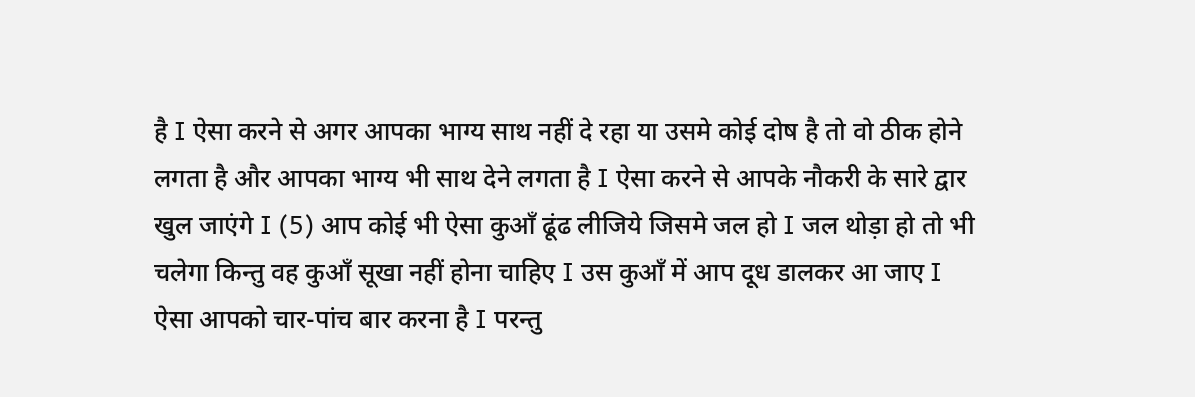है I ऐसा करने से अगर आपका भाग्य साथ नहीं दे रहा या उसमे कोई दोष है तो वो ठीक होने लगता है और आपका भाग्य भी साथ देने लगता है I ऐसा करने से आपके नौकरी के सारे द्वार खुल जाएंगे I (5) आप कोई भी ऐसा कुआँ ढूंढ लीजिये जिसमे जल हो I जल थोड़ा हो तो भी चलेगा किन्तु वह कुआँ सूखा नहीं होना चाहिए I उस कुआँ में आप दूध डालकर आ जाए I ऐसा आपको चार-पांच बार करना है I परन्तु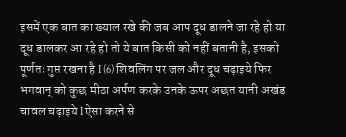इसमें एक बात का ख्याल रखे की जब आप दूध डालने जा रहे हो या दूध डालकर आ रहे हो तो ये बात किसी को नहीं बतानी है, इसको पूर्णतः गुप्त रखना है I (6) शिवलिंग पर जल और दूध चढ़ाइये फिर भगवान् को कुछ मीठा अर्पण करके उनके ऊपर अछत यानी अखंड चावल चढ़ाइये I ऐसा करने से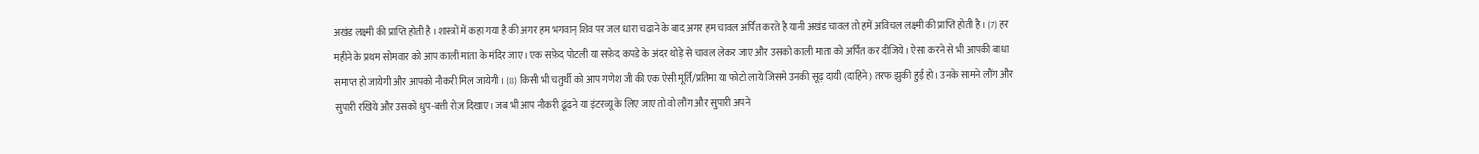अखंड लक्ष्मी की प्राप्ति होती है I शास्त्रों में कहा गया है की अगर हम भगवान् शिव पर जल धारा चढाने के बाद अगर हम चावल अर्पित करते है यानी अखंड चावल तो हमें अविचल लक्ष्मी की प्राप्ति होती है I (7) हर महीने के प्रथम सोमवार को आप काली माता के मंदिर जाए I एक सफ़ेद पोटली या सफ़ेद कपडे के अंदर थोड़े से चावल लेकर जाए और उसको काली माता को अर्पित कर दीजिये I ऐसा करने से भी आपकी बाधा समाप्त हो जायेगी और आपको नौकरी मिल जायेगी I (8) किसी भी चतुर्थी को आप गणेश जी की एक ऐसी मूर्ति/प्रतिमा या फोटो लाये जिसमे उनकी सूढ़ दायी (दाहिने) तरफ झुकी हुई हो I उनके सामने लौंग और सुपारी रखिये और उसको धुप-बत्ती रोज़ दिखाए I जब भी आप नौकरी ढूंढने या इंटरव्यू के लिए जाए तो वो लौंग और सुपारी अपने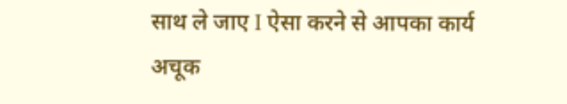साथ ले जाए I ऐसा करने से आपका कार्य अचूक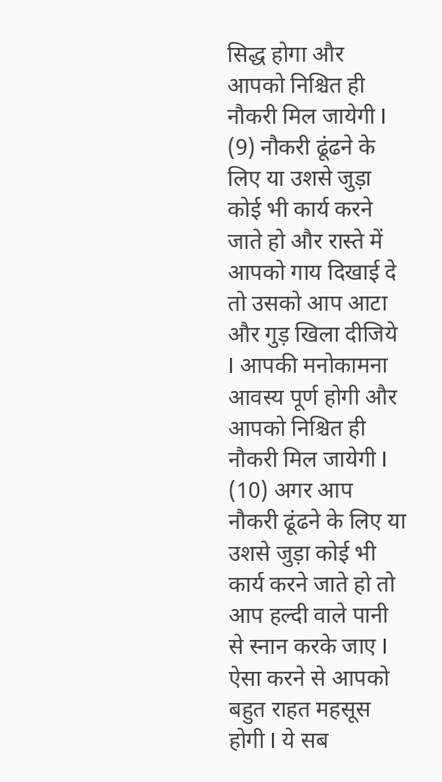सिद्ध होगा और आपको निश्चित ही नौकरी मिल जायेगी I (9) नौकरी ढूंढने के लिए या उशसे जुड़ा कोई भी कार्य करने जाते हो और रास्ते में आपको गाय दिखाई दे तो उसको आप आटा और गुड़ खिला दीजिये I आपकी मनोकामना आवस्य पूर्ण होगी और आपको निश्चित ही नौकरी मिल जायेगी I (10) अगर आप नौकरी ढूंढने के लिए या उशसे जुड़ा कोई भी कार्य करने जाते हो तो आप हल्दी वाले पानी से स्नान करके जाए I ऐसा करने से आपको बहुत राहत महसूस होगी I ये सब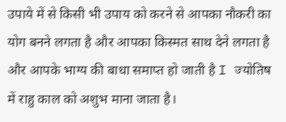उपाये में से किसी भी उपाय को करने से आपका नौकरी का योग बनने लगता है और आपका किस्मत साथ देने लगता है और आपके भाग्य की बाधा समाप्त हो जाती है I ज्योतिष में राहु काल को अशुभ माना जाता है।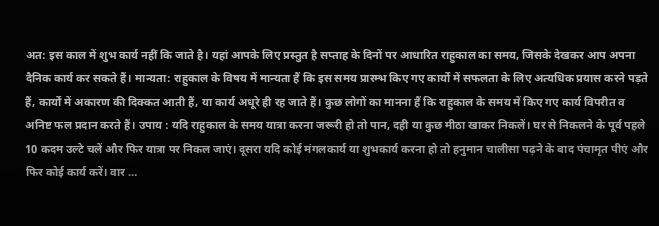अत: इस काल में शुभ कार्य नहीं कि जाते है। यहां आपके लिए प्रस्तुत है सप्ताह के दिनों पर आधारित राहुकाल का समय, जिसके देखकर आप अपना दैनिक कार्य कर सकते हैं। मान्यता: राहुकाल के विषय में मान्यता हैं कि इस समय प्रारम्भ किए गए कार्यो में सफलता के लिए अत्यधिक प्रयास करने पड़ते हैं, कार्यों में अकारण की दिक्कत आती हैं, या कार्य अधूरे ही रह जाते हैं। कुछ लोगों का मानना हैं कि राहुकाल के समय में किए गए कार्य विपरीत व अनिष्ट फल प्रदान करते हैं। उपाय : यदि राहुकाल के समय यात्रा करना जरूरी हो तो पान, दही या कुछ मीठा खाकर निकलें। घर से निकलने के पूर्व पहले 10 कदम उल्टे चलें और फिर यात्रा पर निकल जाएं। दूसरा यदि कोई मंगलकार्य या शुभकार्य करना हो तो हनुमान चालीसा पढ़ने के बाद पंचामृत पीएं और फिर कोई कार्य करें। वार …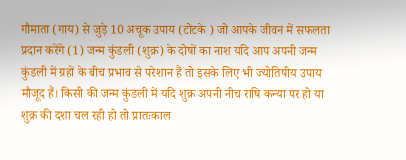गौमाता (गाय) से जुड़े 10 अचूक उपाय (टोटके ) जो आपके जीवन में सफलता प्रदान करेंगे (1) जन्म कुंडली (शुक्र) के दोषों का नाश यदि आप अपनी जन्म कुंडली में ग्रहों के बीच प्रभाव से परेशान हैं तो इसके लिए भी ज्योतिषीय उपाय मौजूद हैं। किसी की जन्म कुंडली में यदि शुक्र अपनी नीच राषि कन्या पर हो या शुक्र की दशा चल रही हो तो प्रातःकाल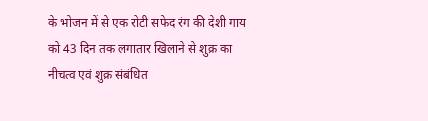के भोजन में से एक रोटी सफेद रंग की देशी गाय को 43 दिन तक लगातार खिलाने से शुक्र का नीचत्व एवं शुक्र संबंधित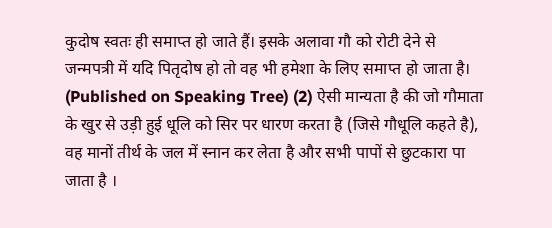कुदोष स्वतः ही समाप्त हो जाते हैं। इसके अलावा गौ को रोटी देने से जन्मपत्री में यदि पितृदोष हो तो वह भी हमेशा के लिए समाप्त हो जाता है। (Published on Speaking Tree) (2) ऐसी मान्यता है की जो गौमाता के खुर से उड़ी हुई धूलि को सिर पर धारण करता है (जिसे गौधूलि कहते है), वह मानों तीर्थ के जल में स्नान कर लेता है और सभी पापों से छुटकारा पा जाता है ।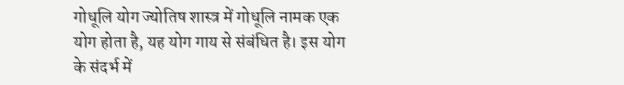गोधूलि योग ज्योतिष शास्त्र में गोधूलि नामक एक योग होता है, यह योग गाय से संबंधित है। इस योग के संदर्भ में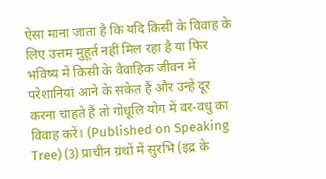ऐसा माना जाता है कि यदि किसी के विवाह के लिए उत्तम मुहूर्त नहीं मिल रहा है या फिर भविष्य में किसी के वैवाहिक जीवन में परेशानियां आने के संकेत हैं और उन्हें दूर करना चाहते हैं तो गोधूलि योग में वर-वधु का विवाह करें। (Published on Speaking Tree) (3) प्राचीन ग्रंथों में सुरभि (इंद्र के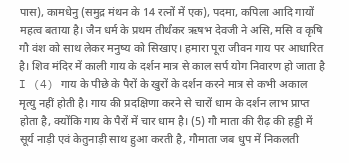पास), कामधेनु (समुद्र मंथन के 14 रत्नों में एक), पदमा, कपिला आदि गायों महत्व बताया है। जैन धर्म के प्रथम तीर्थंकर ऋषभ देवजी ने असि, मसि व कृषि गौ वंश को साथ लेकर मनुष्य को सिखाए। हमारा पूरा जीवन गाय पर आधारित है। शिव मंदिर में काली गाय के दर्शन मात्र से काल सर्प योग निवारण हो जाता है I (4) गाय के पीछे के पैरों के खुरों के दर्शन करने मात्र से कभी अकाल मृत्यु नहीं होती है। गाय की प्रदक्षिणा करने से चारों धाम के दर्शन लाभ प्राप्त होता है, क्योंकि गाय के पैरों में चार धाम है। (5) गौ माता की रीढ़ की हड्डी में सूर्य नाड़ी एवं केतुनाड़ी साथ हुआ करती है, गौमाता जब धुप में निकलती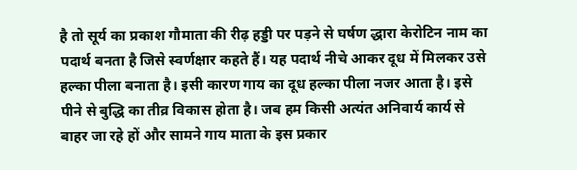है तो सूर्य का प्रकाश गौमाता की रीढ़ हड्डी पर पड़ने से घर्षण द्धारा केरोटिन नाम का पदार्थ बनता है जिसे स्वर्णक्षार कहते हैं। यह पदार्थ नीचे आकर दूध में मिलकर उसे हल्का पीला बनाता है। इसी कारण गाय का दूध हल्का पीला नजर आता है। इसे पीने से बुद्धि का तीव्र विकास होता है। जब हम किसी अत्यंत अनिवार्य कार्य से बाहर जा रहे हों और सामने गाय माता के इस प्रकार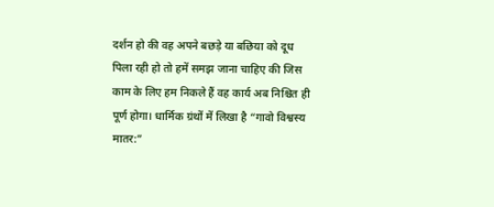दर्शन हो की वह अपने बछड़े या बछिया को दूध पिला रही हो तो हमें समझ जाना चाहिए की जिस काम के लिए हम निकले हैं वह कार्य अब निश्चित ही पूर्ण होगा। धार्मिक ग्रंथों में लिखा है “गावो विश्वस्य मातर:”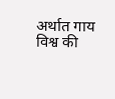अर्थात गाय विश्व की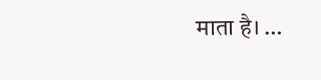माता है। …